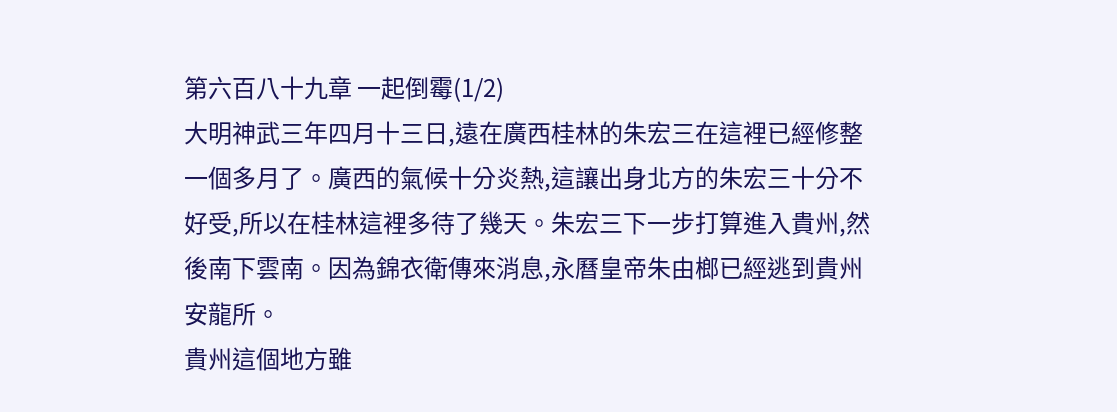第六百八十九章 一起倒霉(1/2)
大明神武三年四月十三日,遠在廣西桂林的朱宏三在這裡已經修整一個多月了。廣西的氣候十分炎熱,這讓出身北方的朱宏三十分不好受,所以在桂林這裡多待了幾天。朱宏三下一步打算進入貴州,然後南下雲南。因為錦衣衛傳來消息,永曆皇帝朱由榔已經逃到貴州安龍所。
貴州這個地方雖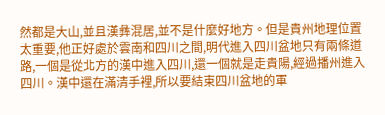然都是大山,並且漢彝混居,並不是什麼好地方。但是貴州地理位置太重要,他正好處於雲南和四川之間,明代進入四川盆地只有兩條道路,一個是從北方的漢中進入四川,還一個就是走貴陽,經過播州進入四川。漢中還在滿清手裡,所以要結束四川盆地的軍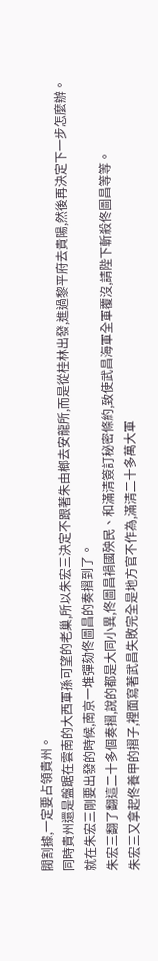閥割據,一定要占領貴州。
同時貴州還是盤踞在雲南的大西軍孫可望的老巢,所以朱宏三決定不跟著朱由榔去安龍所,而是從桂林出發,進過黎平府去貴陽,然後再決定下一步怎麼辦。
就在朱宏三剛要出發的時候,南京一堆彈劾佟圖昌的奏摺到了。
朱宏三翻了翻這二十多個奏摺,說的都是大同小異,佟圖昌禍國殃民、和滿清簽訂秘密條約,致使武昌海軍全軍覆沒,請陛下斬殺佟圖昌等等。
朱宏三又拿起佟養甲的摺子,裡面寫著武昌失敗完全是地方官不作為,滿清二十多萬大軍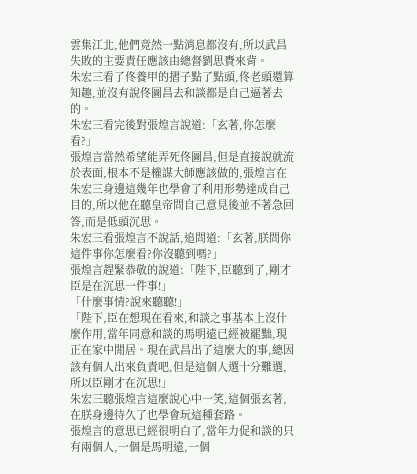雲集江北,他們竟然一點消息都沒有,所以武昌失敗的主要責任應該由總督劉思賚來背。
朱宏三看了佟養甲的摺子點了點頭,佟老頭還算知趣,並沒有說佟圖昌去和談都是自己逼著去的。
朱宏三看完後對張煌言說道:「玄著,你怎麼看?」
張煌言當然希望能弄死佟圖昌,但是直接說就流於表面,根本不是權謀大師應該做的,張煌言在朱宏三身邊這幾年也學會了利用形勢達成自己目的,所以他在聽皇帝問自己意見後並不著急回答,而是低頭沉思。
朱宏三看張煌言不說話,追問道:「玄著,朕問你這件事你怎麼看?你沒聽到嗎?」
張煌言趕緊恭敬的說道:「陛下,臣聽到了,剛才臣是在沉思一件事!」
「什麼事情?說來聽聽!」
「陛下,臣在想現在看來,和談之事基本上沒什麼作用,當年同意和談的馬明遠已經被罷黜,現正在家中閒居。現在武昌出了這麼大的事,總因該有個人出來負責吧,但是這個人選十分難選,所以臣剛才在沉思!」
朱宏三聽張煌言這麼說心中一笑,這個張玄著,在朕身邊待久了也學會玩這種套路。
張煌言的意思已經很明白了,當年力促和談的只有兩個人,一個是馬明遠,一個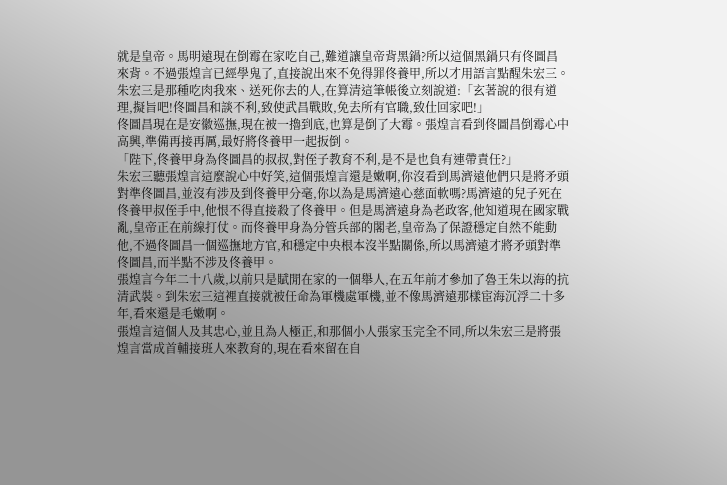就是皇帝。馬明遠現在倒霉在家吃自己,難道讓皇帝背黑鍋?所以這個黑鍋只有佟圖昌來背。不過張煌言已經學鬼了,直接說出來不免得罪佟養甲,所以才用語言點醒朱宏三。
朱宏三是那種吃肉我來、送死你去的人,在算清這筆帳後立刻說道:「玄著說的很有道理,擬旨吧!佟圖昌和談不利,致使武昌戰敗,免去所有官職,致仕回家吧!」
佟圖昌現在是安徽巡撫,現在被一擼到底,也算是倒了大霉。張煌言看到佟圖昌倒霉心中高興,準備再接再厲,最好將佟養甲一起扳倒。
「陛下,佟養甲身為佟圖昌的叔叔,對侄子教育不利,是不是也負有連帶責任?」
朱宏三聽張煌言這麼說心中好笑,這個張煌言還是嫩啊,你沒看到馬濟遠他們只是將矛頭對準佟圖昌,並沒有涉及到佟養甲分毫,你以為是馬濟遠心慈面軟嗎?馬濟遠的兒子死在佟養甲叔侄手中,他恨不得直接殺了佟養甲。但是馬濟遠身為老政客,他知道現在國家戰亂,皇帝正在前線打仗。而佟養甲身為分管兵部的閣老,皇帝為了保證穩定自然不能動他,不過佟圖昌一個巡撫地方官,和穩定中央根本沒半點關係,所以馬濟遠才將矛頭對準佟圖昌,而半點不涉及佟養甲。
張煌言今年二十八歲,以前只是賦閒在家的一個舉人,在五年前才參加了魯王朱以海的抗清武裝。到朱宏三這裡直接就被任命為軍機處軍機,並不像馬濟遠那樣宦海沉浮二十多年,看來還是毛嫩啊。
張煌言這個人及其忠心,並且為人極正,和那個小人張家玉完全不同,所以朱宏三是將張煌言當成首輔接班人來教育的,現在看來留在自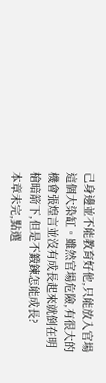己身邊並不能教育好他,只能放入官場這個大染缸。雖然官場危險,有很大的機會張煌言並沒有成長起來就倒在明槍暗箭下,但是不鍛鍊怎能成長?
本章未完,點選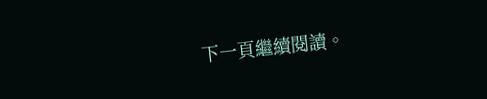下一頁繼續閱讀。